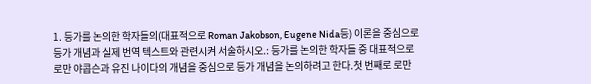1. 등가를 논의한 학자들의(대표적으로 Roman Jakobson, Eugene Nida등) 이론을 중심으로 등가 개념과 실제 번역 텍스트와 관련시켜 서술하시오.: 등가를 논의한 학자들 중 대표적으로 로만 야콥슨과 유진 나이다의 개념을 중심으로 등가 개념을 논의하려고 한다.첫 번째로 로만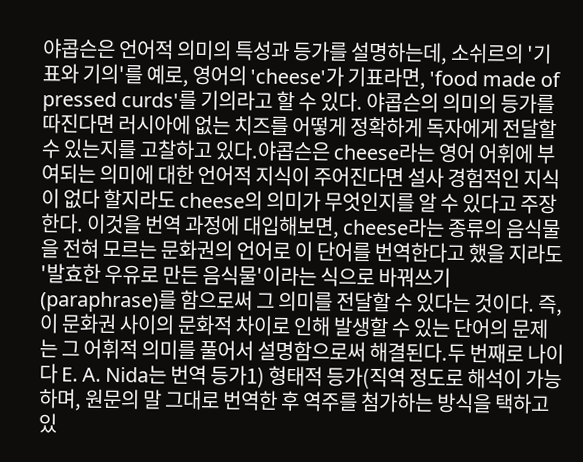야콥슨은 언어적 의미의 특성과 등가를 설명하는데, 소쉬르의 '기표와 기의'를 예로, 영어의 'cheese'가 기표라면, 'food made of pressed curds'를 기의라고 할 수 있다. 야콥슨의 의미의 등가를 따진다면 러시아에 없는 치즈를 어떻게 정확하게 독자에게 전달할 수 있는지를 고찰하고 있다.야콥슨은 cheese라는 영어 어휘에 부여되는 의미에 대한 언어적 지식이 주어진다면 설사 경험적인 지식이 없다 할지라도 cheese의 의미가 무엇인지를 알 수 있다고 주장한다. 이것을 번역 과정에 대입해보면, cheese라는 종류의 음식물을 전혀 모르는 문화권의 언어로 이 단어를 번역한다고 했을 지라도 '발효한 우유로 만든 음식물'이라는 식으로 바꿔쓰기(paraphrase)를 함으로써 그 의미를 전달할 수 있다는 것이다. 즉, 이 문화권 사이의 문화적 차이로 인해 발생할 수 있는 단어의 문제는 그 어휘적 의미를 풀어서 설명함으로써 해결된다.두 번째로 나이다 E. A. Nida는 번역 등가1) 형태적 등가(직역 정도로 해석이 가능하며, 원문의 말 그대로 번역한 후 역주를 첨가하는 방식을 택하고 있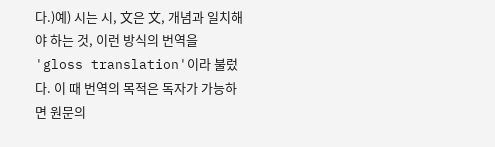다.)예) 시는 시, 文은 文, 개념과 일치해야 하는 것, 이런 방식의 번역을 'gloss translation'이라 불렀다. 이 때 번역의 목적은 독자가 가능하면 원문의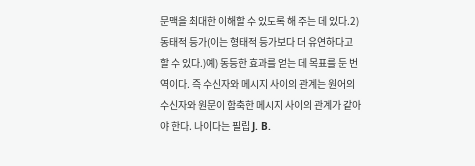문맥을 최대한 이해할 수 있도록 해 주는 데 있다.2) 동태적 등가(이는 형태적 등가보다 더 유연하다고 할 수 있다.)예) 동등한 효과를 얻는 데 목표를 둔 번역이다. 즉 수신자와 메시지 사이의 관계는 원어의 수신자와 원문이 함축한 메시지 사이의 관계가 같아야 한다. 나이다는 필립 J. B.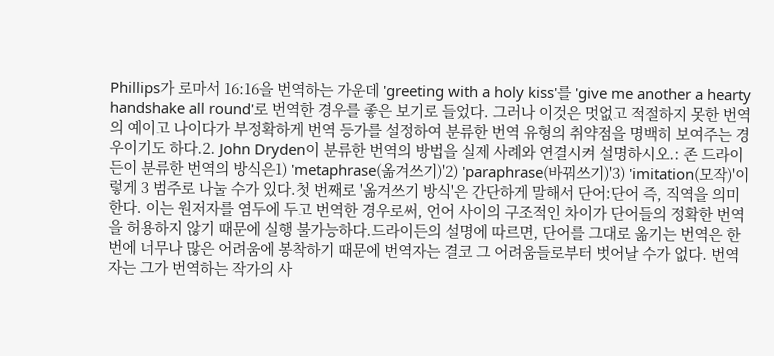Phillips가 로마서 16:16을 번역하는 가운데 'greeting with a holy kiss'를 'give me another a hearty handshake all round'로 번역한 경우를 좋은 보기로 들었다. 그러나 이것은 멋없고 적절하지 못한 번역의 예이고 나이다가 부정확하게 번역 등가를 설정하여 분류한 번역 유형의 취약점을 명백히 보여주는 경우이기도 하다.2. John Dryden이 분류한 번역의 방법을 실제 사례와 연결시켜 설명하시오.: 존 드라이든이 분류한 번역의 방식은1) 'metaphrase(옮겨쓰기)'2) 'paraphrase(바꿔쓰기)'3) 'imitation(모작)'이렇게 3 범주로 나눌 수가 있다.첫 번째로 '옮겨쓰기 방식'은 간단하게 말해서 단어:단어 즉, 직역을 의미한다. 이는 원저자를 염두에 두고 번역한 경우로써, 언어 사이의 구조적인 차이가 단어들의 정확한 번역을 허용하지 않기 때문에 실행 불가능하다.드라이든의 설명에 따르면, 단어를 그대로 옮기는 번역은 한번에 너무나 많은 어려움에 봉착하기 때문에 번역자는 결코 그 어려움들로부터 벗어날 수가 없다. 번역자는 그가 번역하는 작가의 사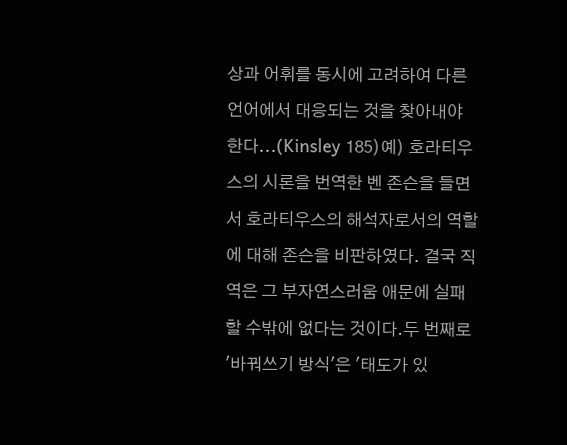상과 어휘를 동시에 고려하여 다른 언어에서 대응되는 것을 찾아내야 한다...(Kinsley 185)예) 호라티우스의 시론을 번역한 벤 존슨을 들면서 호라티우스의 해석자로서의 역할에 대해 존슨을 비판하였다. 결국 직역은 그 부자연스러움 애문에 실패할 수밖에 없다는 것이다.두 번째로 '바꿔쓰기 방식'은 '태도가 있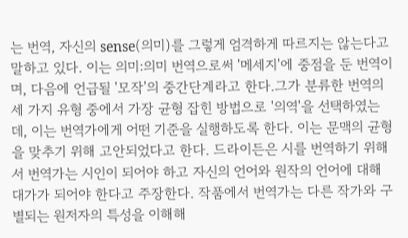는 번역, 자신의 sense(의미)를 그렇게 엄격하게 따르지는 않는다고 말하고 있다. 이는 의미:의미 번역으로써 '메세지'에 중점을 둔 번역이며, 다음에 언급될 '모작'의 중간단계라고 한다.그가 분류한 번역의 세 가지 유형 중에서 가장 균형 잡힌 방법으로 '의역'을 선택하였는데, 이는 번역가에게 어떤 기준을 실행하도록 한다. 이는 문맥의 균형을 맞추기 위해 고안되었다고 한다. 드라이든은 시를 번역하기 위해서 번역가는 시인이 되어야 하고 자신의 언어와 원작의 언어에 대해 대가가 되어야 한다고 주장한다. 작품에서 번역가는 다른 작가와 구별되는 원저자의 특성을 이해해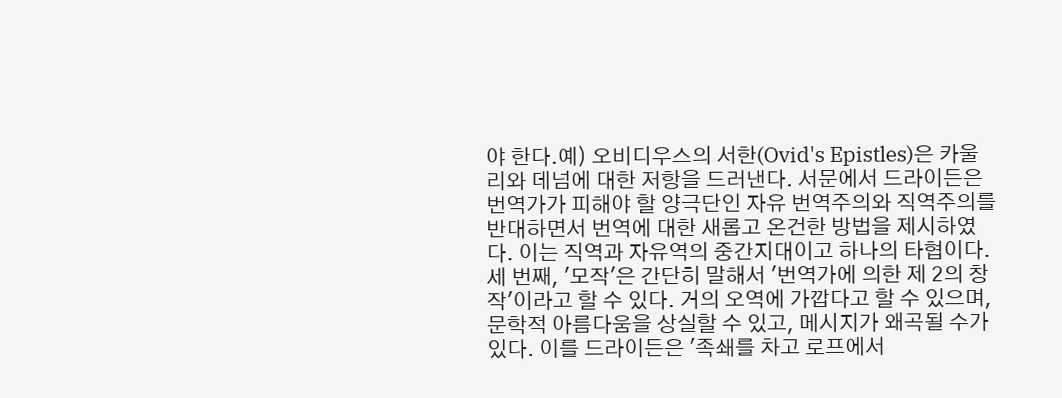야 한다.예) 오비디우스의 서한(Ovid's Epistles)은 카울리와 데넘에 대한 저항을 드러낸다. 서문에서 드라이든은 번역가가 피해야 할 양극단인 자유 번역주의와 직역주의를 반대하면서 번역에 대한 새롭고 온건한 방법을 제시하였다. 이는 직역과 자유역의 중간지대이고 하나의 타협이다.세 번째, '모작'은 간단히 말해서 '번역가에 의한 제 2의 창작'이라고 할 수 있다. 거의 오역에 가깝다고 할 수 있으며, 문학적 아름다움을 상실할 수 있고, 메시지가 왜곡될 수가 있다. 이를 드라이든은 '족쇄를 차고 로프에서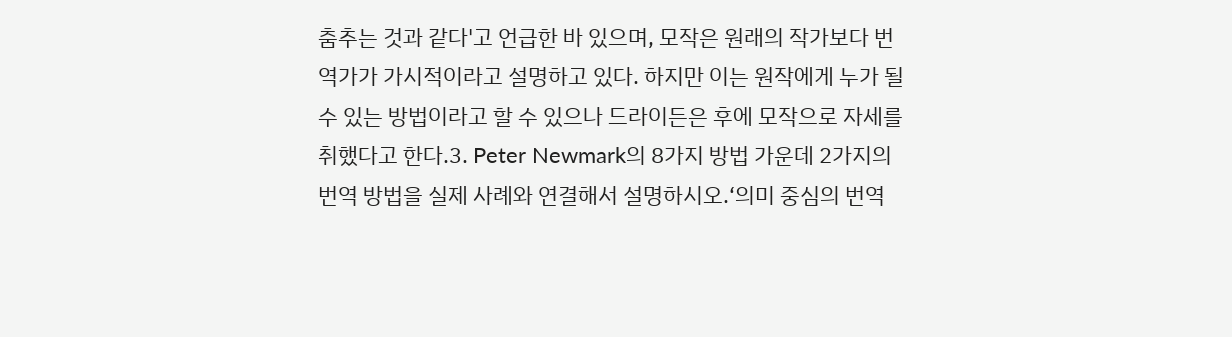춤추는 것과 같다'고 언급한 바 있으며, 모작은 원래의 작가보다 번역가가 가시적이라고 설명하고 있다. 하지만 이는 원작에게 누가 될 수 있는 방법이라고 할 수 있으나 드라이든은 후에 모작으로 자세를 취했다고 한다.3. Peter Newmark의 8가지 방법 가운데 2가지의 번역 방법을 실제 사례와 연결해서 설명하시오.‘의미 중심의 번역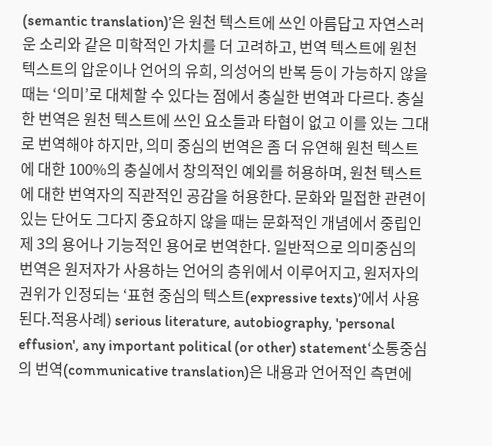(semantic translation)’은 원천 텍스트에 쓰인 아름답고 자연스러운 소리와 같은 미학적인 가치를 더 고려하고, 번역 텍스트에 원천 텍스트의 압운이나 언어의 유희, 의성어의 반복 등이 가능하지 않을 때는 ‘의미’로 대체할 수 있다는 점에서 충실한 번역과 다르다. 충실한 번역은 원천 텍스트에 쓰인 요소들과 타협이 없고 이를 있는 그대로 번역해야 하지만, 의미 중심의 번역은 좀 더 유연해 원천 텍스트에 대한 100%의 충실에서 창의적인 예외를 허용하며, 원천 텍스트에 대한 번역자의 직관적인 공감을 허용한다. 문화와 밀접한 관련이 있는 단어도 그다지 중요하지 않을 때는 문화적인 개념에서 중립인 제 3의 용어나 기능적인 용어로 번역한다. 일반적으로 의미중심의 번역은 원저자가 사용하는 언어의 층위에서 이루어지고, 원저자의 권위가 인정되는 ‘표현 중심의 텍스트(expressive texts)’에서 사용된다.적용사례) serious literature, autobiography, 'personal effusion', any important political (or other) statement‘소통중심의 번역(communicative translation)은 내용과 언어적인 측면에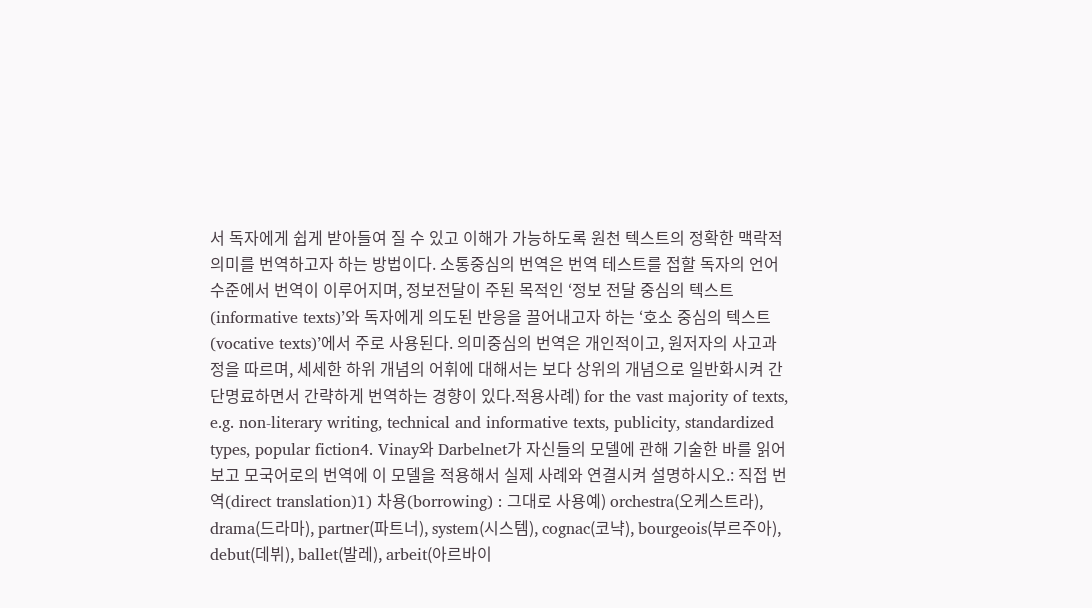서 독자에게 쉽게 받아들여 질 수 있고 이해가 가능하도록 원천 텍스트의 정확한 맥락적 의미를 번역하고자 하는 방법이다. 소통중심의 번역은 번역 테스트를 접할 독자의 언어 수준에서 번역이 이루어지며, 정보전달이 주된 목적인 ‘정보 전달 중심의 텍스트(informative texts)’와 독자에게 의도된 반응을 끌어내고자 하는 ‘호소 중심의 텍스트(vocative texts)’에서 주로 사용된다. 의미중심의 번역은 개인적이고, 원저자의 사고과정을 따르며, 세세한 하위 개념의 어휘에 대해서는 보다 상위의 개념으로 일반화시켜 간단명료하면서 간략하게 번역하는 경향이 있다.적용사례) for the vast majority of texts, e.g. non-literary writing, technical and informative texts, publicity, standardized types, popular fiction4. Vinay와 Darbelnet가 자신들의 모델에 관해 기술한 바를 읽어보고 모국어로의 번역에 이 모델을 적용해서 실제 사례와 연결시켜 설명하시오.: 직접 번역(direct translation)1) 차용(borrowing) : 그대로 사용예) orchestra(오케스트라), drama(드라마), partner(파트너), system(시스템), cognac(코냑), bourgeois(부르주아), debut(데뷔), ballet(발레), arbeit(아르바이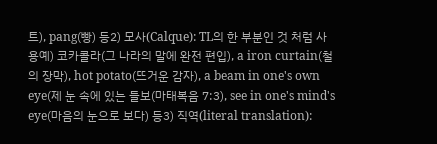트), pang(빵) 등2) 모사(Calque): TL의 한 부분인 것 처럼 사용예) 코카콜라(그 나라의 말에 완전 편입), a iron curtain(철의 장막), hot potato(뜨거운 감자), a beam in one's own eye(제 눈 속에 있는 들보(마태복음 7:3), see in one's mind's eye(마음의 눈으로 보다) 등3) 직역(literal translation):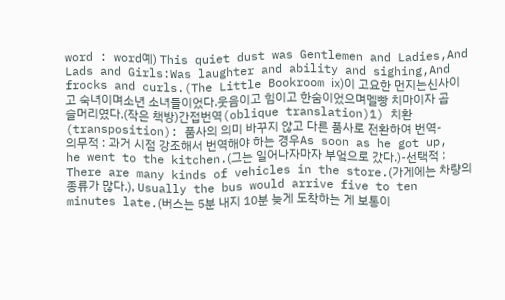word : word예) This quiet dust was Gentlemen and Ladies,And Lads and Girls:Was laughter and ability and sighing,And frocks and curls.(The Little Bookroom ⅸ)이 고요한 먼지는신사이고 숙녀이며소년 소녀들이었다.웃음이고 힘이고 한숨이었으며멜빵 치마이자 곱슬머리였다.(작은 책방)간접번역(oblique translation)1) 치환(transposition): 품사의 의미 바꾸지 않고 다른 품사로 전환하여 번역-의무적 : 과거 시점 강조해서 번역해야 하는 경우As soon as he got up, he went to the kitchen.(그는 일어나자마자 부엌으로 갔다.)-선택적 : There are many kinds of vehicles in the store.(가게에는 차량의 종류가 많다.), Usually the bus would arrive five to ten minutes late.(버스는 5분 내지 10분 늦게 도착하는 게 보통이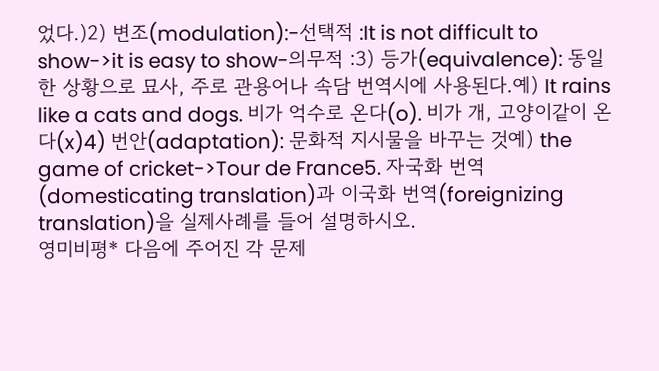었다.)2) 변조(modulation):-선택적 :It is not difficult to show->it is easy to show-의무적 :3) 등가(equivalence): 동일한 상황으로 묘사, 주로 관용어나 속담 번역시에 사용된다.예) It rains like a cats and dogs. 비가 억수로 온다(o). 비가 개, 고양이같이 온다(x)4) 번안(adaptation): 문화적 지시물을 바꾸는 것예) the game of cricket->Tour de France5. 자국화 번역(domesticating translation)과 이국화 번역(foreignizing translation)을 실제사례를 들어 설명하시오.
영미비평* 다음에 주어진 각 문제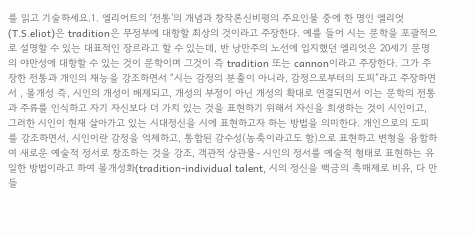를 읽고 기술하세요.1. 엘리어트의 ‘전통’의 개념과 창작론신비평의 주요인물 중에 한 명인 엘리엇(T.S.eliot)은 tradition은 무정부에 대항할 최상의 것이라고 주장한다. 예를 들어 시는 문학을 포괄적으로 설명할 수 있는 대표적인 장르라고 할 수 있는데, 반 낭만주의 노선에 입지했던 엘리엇은 20세기 문명의 야만성에 대항할 수 있는 것이 문학이며 그것이 즉 tradition 또는 cannon이라고 주장한다. 그가 주장한 전통과 개인의 재능을 강조하면서 “시는 감정의 분출이 아니라, 감정으로부터의 도피”라고 주장하면서 , 몰개성 즉, 시인의 개성이 배제되고, 개성의 부정이 아닌 개성의 확대로 연결되면서 이는 문학의 전통과 주류를 인식하고 자기 자신보다 더 가치 있는 것을 표현하기 위해서 자신을 희생하는 것이 시인이고, 그러한 시인이 현재 살아가고 있는 시대정신을 시에 표현하고자 하는 방법을 의미한다. 개인으로의 도피를 강조하면서, 시인이란 감정을 억제하고, 통합된 감수성(농축이라고도 함)으로 표현하고 변형을 융합하여 새로운 예술적 정서로 창조하는 것을 강조, 객관적 상관물- 시인의 정서를 예술적 형태로 표현하는 유일한 방법이라고 하여 몰개성화(tradition-individual talent, 시의 정신을 백금의 촉매제로 비유, 다 만들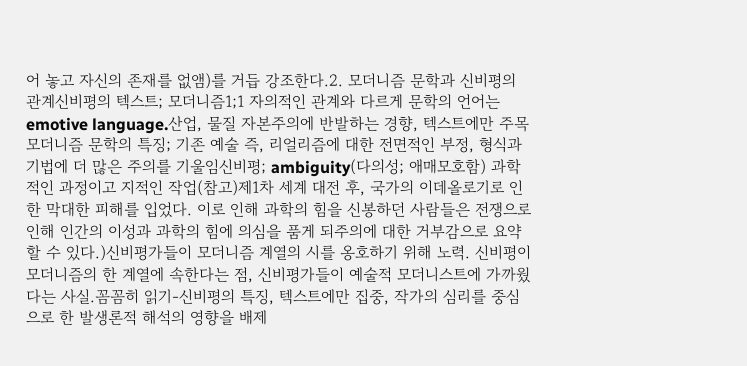어 놓고 자신의 존재를 없앰)를 거듭 강조한다.2. 모더니즘 문학과 신비평의 관계신비평의 텍스트; 모더니즘1;1 자의적인 관계와 다르게 문학의 언어는 emotive language.산업, 물질 자본주의에 반발하는 경향, 텍스트에만 주목모더니즘 문학의 특징; 기존 예술 즉, 리얼리즘에 대한 전면적인 부정, 형식과 기법에 더 많은 주의를 기울임신비평; ambiguity(다의성; 애매모호함) 과학적인 과정이고 지적인 작업(참고)제1차 세계 대전 후, 국가의 이데올로기로 인한 막대한 피해를 입었다. 이로 인해 과학의 힘을 신봉하던 사람들은 전쟁으로 인해 인간의 이성과 과학의 힘에 의심을 품게 되주의에 대한 거부감으로 요약할 수 있다.)신비평가들이 모더니즘 계열의 시를 옹호하기 위해 노력. 신비평이 모더니즘의 한 계열에 속한다는 점, 신비평가들이 예술적 모더니스트에 가까웠다는 사실.꼼꼼히 읽기-신비평의 특징, 텍스트에만 집중, 작가의 심리를 중심으로 한 발생론적 해석의 영향을 배제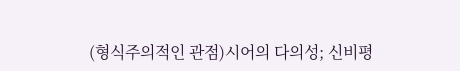(형식주의적인 관점)시어의 다의성; 신비평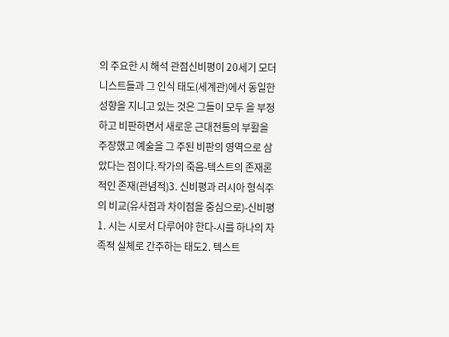의 주요한 시 해석 관점신비평이 20세기 모더니스트들과 그 인식 태도(세계관)에서 동일한 성향을 지니고 있는 것은 그들이 모두 을 부정하고 비판하면서 새로운 근대전통의 부활을 주장했고 예술을 그 주된 비판의 영역으로 삼았다는 점이다.작가의 죽음-텍스트의 존재론적인 존재(관념적)3. 신비평과 러시아 형식주의 비교(유사점과 차이점을 중심으로)-신비평1. 시는 시로서 다루어야 한다-시를 하나의 자족적 실체로 간주하는 태도2. 텍스트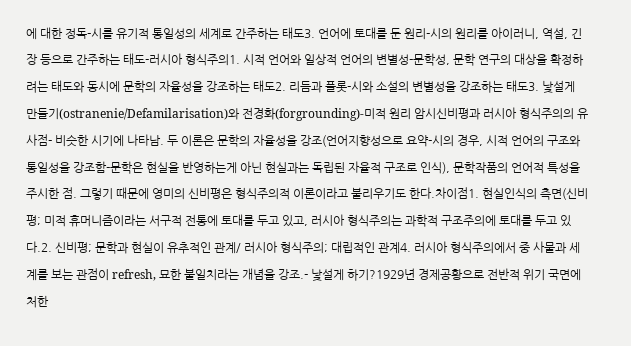에 대한 정독-시를 유기적 통일성의 세계로 간주하는 태도3. 언어에 토대를 둔 원리-시의 원리를 아이러니, 역설, 긴장 등으로 간주하는 태도-러시아 형식주의1. 시적 언어와 일상적 언어의 변별성-문학성, 문학 연구의 대상을 확정하려는 태도와 동시에 문학의 자율성을 강조하는 태도2. 리듬과 플롯-시와 소설의 변별성을 강조하는 태도3. 낯설게 만들기(ostranenie/Defamilarisation)와 전경화(forgrounding)-미적 원리 암시신비평과 러시아 형식주의의 유사점- 비슷한 시기에 나타남. 두 이론은 문학의 자율성을 강조(언어지향성으로 요약-시의 경우, 시적 언어의 구조와 통일성을 강조함-문학은 현실을 반영하는게 아닌 현실과는 독립된 자율적 구조로 인식), 문학작품의 언어적 특성을 주시한 점. 그렇기 때문에 영미의 신비평은 형식주의적 이론이라고 불리우기도 한다.차이점1. 현실인식의 측면(신비평; 미적 휴머니즘이라는 서구적 전통에 토대를 두고 있고, 러시아 형식주의는 과학적 구조주의에 토대를 두고 있다.2. 신비평; 문학과 현실이 유추적인 관계/ 러시아 형식주의; 대립적인 관계4. 러시아 형식주의에서 중 사물과 세계를 보는 관점이 refresh, 묘한 불일치라는 개념을 강조.- 낯설게 하기?1929년 경제공황으로 전반적 위기 국면에 처한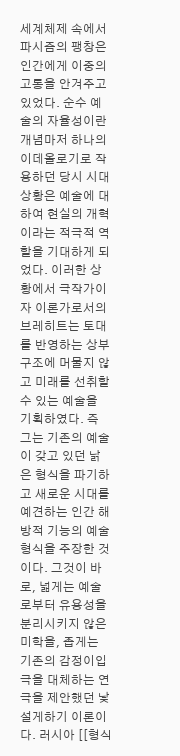세계체제 속에서 파시즘의 팽창은 인간에게 이중의 고통을 안겨주고 있었다. 순수 예술의 자율성이란 개념마저 하나의 이데올로기로 작용하던 당시 시대 상황은 예술에 대하여 현실의 개혁이라는 적극적 역할을 기대하게 되었다. 이러한 상황에서 극작가이자 이론가로서의 브레히트는 토대를 반영하는 상부구조에 머물지 않고 미래를 선취할 수 있는 예술을 기획하였다. 즉 그는 기존의 예술이 갖고 있던 낡은 형식을 파기하고 새로운 시대를 예견하는 인간 해방적 기능의 예술형식을 주장한 것이다. 그것이 바로, 넓게는 예술로부터 유용성을 분리시키지 않은 미학을, 좁게는 기존의 감정이입극을 대체하는 연극을 제안했던 낯설게하기 이론이다. 러시아 [[형식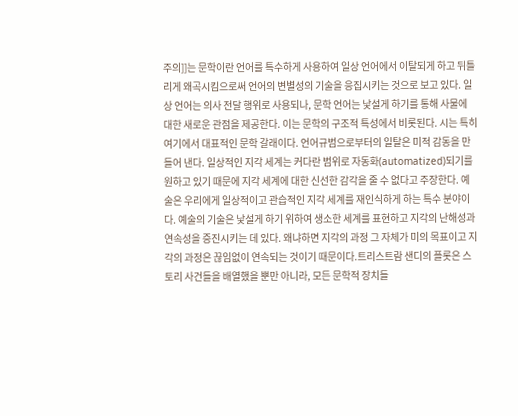주의]]는 문학이란 언어를 특수하게 사용하여 일상 언어에서 이탈되게 하고 뒤틀리게 왜곡시킴으로써 언어의 변별성의 기술을 응집시키는 것으로 보고 있다. 일상 언어는 의사 전달 행위로 사용되나, 문학 언어는 낯설게 하기를 통해 사물에 대한 새로운 관점을 제공한다. 이는 문학의 구조적 특성에서 비롯된다. 시는 특히 여기에서 대표적인 문학 갈래이다. 언어규범으로부터의 일탈은 미적 감동을 만들어 낸다. 일상적인 지각 세계는 커다란 범위로 자동화(automatized)되기를 원하고 있기 때문에 지각 세계에 대한 신선한 감각을 줄 수 없다고 주장한다. 예술은 우리에게 일상적이고 관습적인 지각 세계를 재인식하게 하는 특수 분야이다. 예술의 기술은 낯설게 하기 위하여 생소한 세계를 표현하고 지각의 난해성과 연속성을 증진시키는 데 있다. 왜냐하면 지각의 과정 그 자체가 미의 목표이고 지각의 과정은 끊임없이 연속되는 것이기 때문이다.트리스트람 샌디의 플롯은 스토리 사건들을 배열했을 뿐만 아니라, 모든 문학적 장치들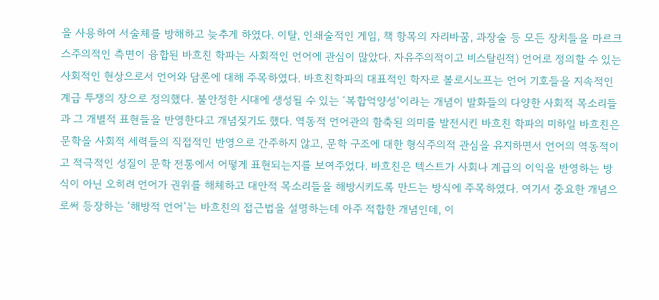을 사용하여 서술체를 방해하고 늦추게 하였다. 이탈, 인쇄술적인 게임, 책 항목의 자리바꿈, 과장술 등 모든 장치들을 마르크스주의적인 측면이 융합된 바흐친 학파는 사회적인 언어에 관심이 많았다. 자유주의적이고 비스탈린적) 언어로 정의할 수 있는 사회적인 현상으로서 언어와 담론에 대해 주목하였다. 바흐친학파의 대표적인 학자로 볼로시노프는 언어 기호들을 지속적인 계급 투쟁의 장으로 정의했다. 불안정한 시대에 생성될 수 있는 ‘복합억양성’이라는 개념이 발화들의 다양한 사회적 목소리들과 그 개별적 표현들을 반영한다고 개념짖기도 했다. 역동적 언어관의 함축된 의미를 발전시킨 바흐친 학파의 미하일 바흐친은 문학을 사회적 세력들의 직접적인 반영으로 간주하지 않고, 문학 구조에 대한 형식주의적 관심을 유지하면서 언어의 역동적이고 적극적인 성질이 문학 전통에서 어떻게 표현되는지를 보여주었다. 바흐친은 텍스트가 사회나 계급의 이익을 반영하는 방식이 아닌 오히려 언어가 권위를 해체하고 대안적 목소리들을 해방시키도록 만드는 방식에 주목하였다. 여기서 중요한 개념으로써 등장하는 ‘해방적 언어’는 바흐친의 접근법을 설명하는데 아주 적합한 개념인데, 이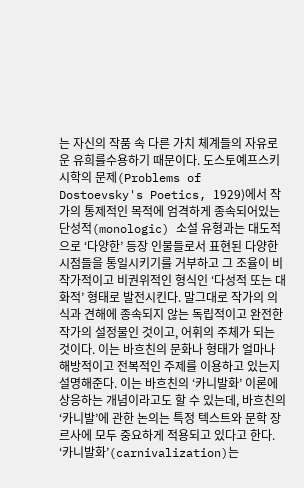는 자신의 작품 속 다른 가치 체계들의 자유로운 유희를수용하기 때문이다. 도스토예프스키 시학의 문제(Problems of Dostoevsky's Poetics, 1929)에서 작가의 통제적인 목적에 엄격하게 종속되어있는 단성적(monologic) 소설 유형과는 대도적으로 ‘다양한’ 등장 인물들로서 표현된 다양한 시점들을 통일시키기를 거부하고 그 조율이 비작가적이고 비권위적인 형식인 ‘다성적 또는 대화적’ 형태로 발전시킨다. 말그대로 작가의 의식과 견해에 종속되지 않는 독립적이고 완전한 작가의 설정물인 것이고, 어휘의 주체가 되는 것이다. 이는 바흐친의 문화나 형태가 얼마나 해방적이고 전복적인 주제를 이용하고 있는지 설명해준다. 이는 바흐친의 ‘카니발화’ 이론에 상응하는 개념이라고도 할 수 있는데, 바흐친의 ‘카니발’에 관한 논의는 특정 텍스트와 문학 장르사에 모두 중요하게 적용되고 있다고 한다. ‘카니발화’(carnivalization)는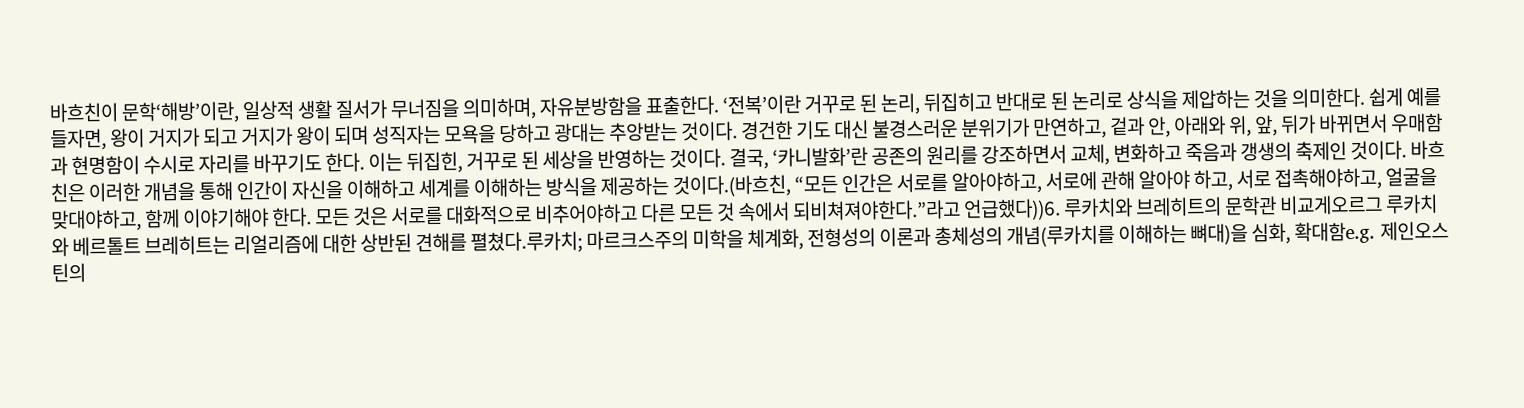바흐친이 문학‘해방’이란, 일상적 생활 질서가 무너짐을 의미하며, 자유분방함을 표출한다. ‘전복’이란 거꾸로 된 논리, 뒤집히고 반대로 된 논리로 상식을 제압하는 것을 의미한다. 쉽게 예를 들자면, 왕이 거지가 되고 거지가 왕이 되며 성직자는 모욕을 당하고 광대는 추앙받는 것이다. 경건한 기도 대신 불경스러운 분위기가 만연하고, 겉과 안, 아래와 위, 앞, 뒤가 바뀌면서 우매함과 현명함이 수시로 자리를 바꾸기도 한다. 이는 뒤집힌, 거꾸로 된 세상을 반영하는 것이다. 결국, ‘카니발화’란 공존의 원리를 강조하면서 교체, 변화하고 죽음과 갱생의 축제인 것이다. 바흐친은 이러한 개념을 통해 인간이 자신을 이해하고 세계를 이해하는 방식을 제공하는 것이다.(바흐친, “모든 인간은 서로를 알아야하고, 서로에 관해 알아야 하고, 서로 접촉해야하고, 얼굴을 맞대야하고, 함께 이야기해야 한다. 모든 것은 서로를 대화적으로 비추어야하고 다른 모든 것 속에서 되비쳐져야한다.”라고 언급했다))6. 루카치와 브레히트의 문학관 비교게오르그 루카치와 베르톨트 브레히트는 리얼리즘에 대한 상반된 견해를 펼쳤다.루카치; 마르크스주의 미학을 체계화, 전형성의 이론과 총체성의 개념(루카치를 이해하는 뼈대)을 심화, 확대함e.g. 제인오스틴의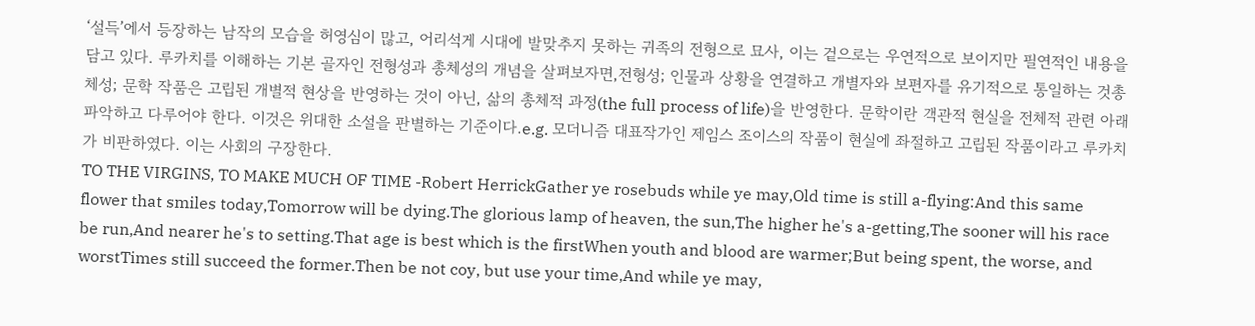‘설득’에서 등장하는 남작의 모습을 허영심이 많고, 어리석게 시대에 발맞추지 못하는 귀족의 전형으로 묘사, 이는 겉으로는 우연적으로 보이지만 필연적인 내용을 담고 있다. 루카치를 이해하는 기본 골자인 전형성과 총체성의 개념을 살펴보자면,전형성; 인물과 상황을 연결하고 개별자와 보편자를 유기적으로 통일하는 것총체성; 문학 작품은 고립된 개별적 현상을 반영하는 것이 아닌, 삶의 총체적 과정(the full process of life)을 반영한다. 문학이란 객관적 현실을 전체적 관련 아래 파악하고 다루어야 한다. 이것은 위대한 소설을 판별하는 기준이다.e.g. 모더니즘 대표작가인 제임스 조이스의 작품이 현실에 좌절하고 고립된 작품이라고 루카치가 비판하였다. 이는 사회의 구장한다.
TO THE VIRGINS, TO MAKE MUCH OF TIME -Robert HerrickGather ye rosebuds while ye may,Old time is still a-flying:And this same flower that smiles today,Tomorrow will be dying.The glorious lamp of heaven, the sun,The higher he's a-getting,The sooner will his race be run,And nearer he's to setting.That age is best which is the firstWhen youth and blood are warmer;But being spent, the worse, and worstTimes still succeed the former.Then be not coy, but use your time,And while ye may,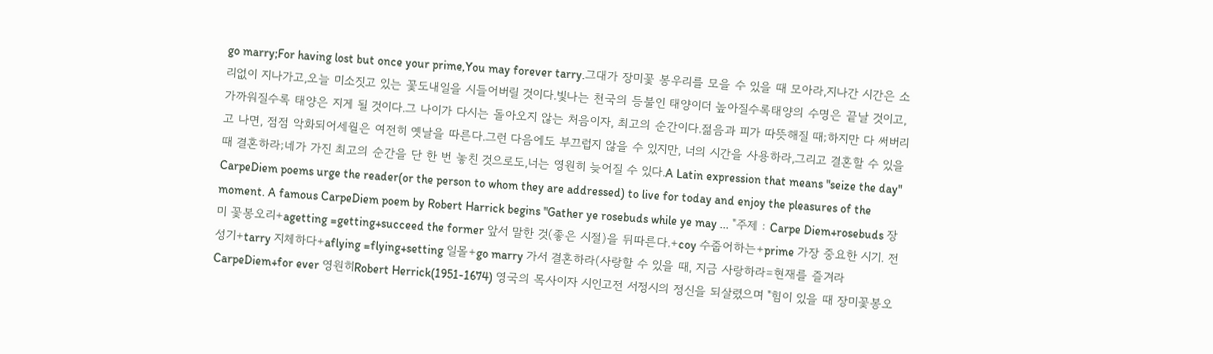go marry;For having lost but once your prime,You may forever tarry.그대가 장미꽃 봉우리를 모을 수 있을 때 모아라,지나간 시간은 소리없이 지나가고,오늘 미소짓고 있는 꽃도내일을 시들어버릴 것이다.빛나는 천국의 등불인 태양이더 높아질수록태양의 수명은 끝날 것이고,가까워질수록 태양은 지게 될 것이다.그 나이가 다시는 돌아오지 않는 처음이자, 최고의 순간이다.젊음과 피가 따뜻해질 때;하지만 다 써버리고 나면, 점점 악화되어세월은 여전히 옛날을 따른다.그런 다음에도 부끄럽지 않을 수 있지만, 너의 시간을 사용하라,그리고 결혼할 수 있을 때 결혼하라;네가 가진 최고의 순간을 단 한 번 놓친 것으로도,너는 영원히 늦어질 수 있다.A Latin expression that means "seize the day" CarpeDiem poems urge the reader(or the person to whom they are addressed) to live for today and enjoy the pleasures of the moment. A famous CarpeDiem poem by Robert Harrick begins "Gather ye rosebuds while ye may ... "주제 : Carpe Diem+rosebuds 장미 꽃봉오리+agetting =getting+succeed the former 앞서 말한 것(좋은 시절)을 뒤따른다.+coy 수줍어하는+prime 가장 중요한 시기. 전성기+tarry 지체하다+aflying =flying+setting 일몰+go marry 가서 결혼하라(사랑할 수 있을 때, 지금 사랑하라=현재를 즐겨라 CarpeDiem+for ever 영원히Robert Herrick(1951-1674) 영국의 목사이자 시인고전 서정시의 정신을 되살렸으며 "힘이 있을 때 장미꽃봉오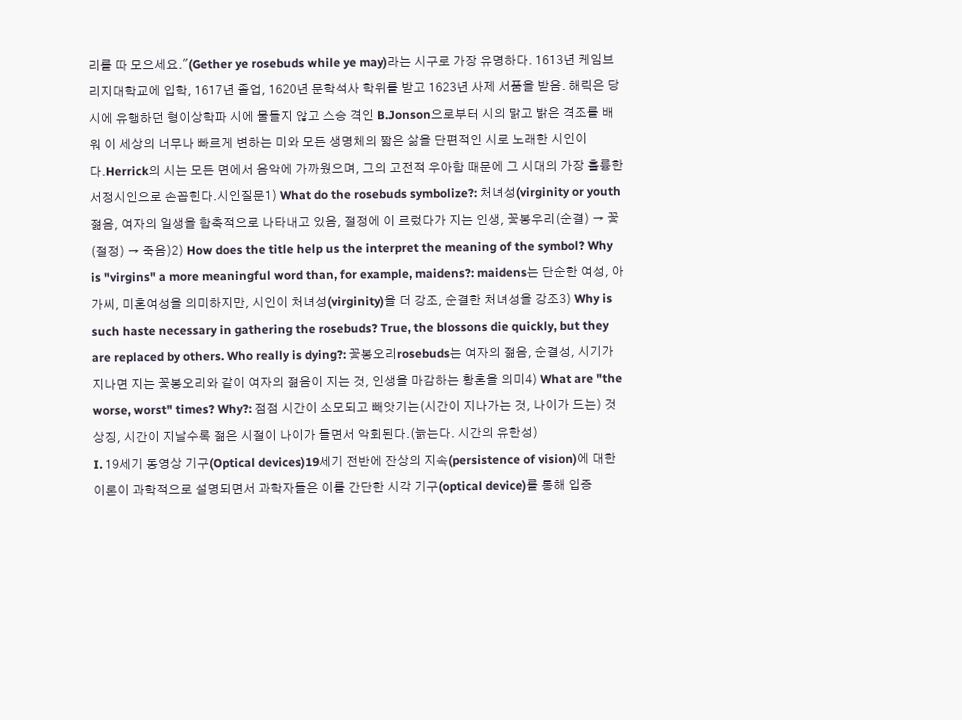리를 따 모으세요."(Gether ye rosebuds while ye may)라는 시구로 가장 유명하다. 1613년 케임브리지대학교에 입학, 1617년 졸업, 1620년 문학석사 학위를 받고 1623년 사제 서품을 받음. 해릭은 당시에 유행하던 형이상학파 시에 물들지 않고 스승 격인 B.Jonson으로부터 시의 맑고 밝은 격조를 배워 이 세상의 너무나 빠르게 변하는 미와 모든 생명체의 짧은 삶을 단편적인 시로 노래한 시인이다.Herrick의 시는 모든 면에서 음악에 가까웠으며, 그의 고전적 우아함 때문에 그 시대의 가장 훌륭한 서정시인으로 손꼽힌다.시인질문1) What do the rosebuds symbolize?: 처녀성(virginity or youth젊음, 여자의 일생을 함축적으로 나타내고 있음, 절정에 이 르렀다가 지는 인생, 꽃봉우리(순결) → 꽃(절정) → 죽음)2) How does the title help us the interpret the meaning of the symbol? Why is "virgins" a more meaningful word than, for example, maidens?: maidens는 단순한 여성, 아가씨, 미혼여성을 의미하지만, 시인이 처녀성(virginity)을 더 강조, 순결한 처녀성을 강조3) Why is such haste necessary in gathering the rosebuds? True, the blossons die quickly, but they are replaced by others. Who really is dying?: 꽃봉오리rosebuds는 여자의 젊음, 순결성, 시기가 지나면 지는 꽃봉오리와 같이 여자의 젊음이 지는 것, 인생을 마감하는 황혼을 의미4) What are "the worse, worst" times? Why?: 점점 시간이 소모되고 빼앗기는(시간이 지나가는 것, 나이가 드는) 것 상징, 시간이 지날수록 젊은 시절이 나이가 들면서 악회된다.(늙는다. 시간의 유한성)
I. 19세기 동영상 기구(Optical devices)19세기 전반에 잔상의 지속(persistence of vision)에 대한 이론이 과학적으로 설명되면서 과학자들은 이를 간단한 시각 기구(optical device)를 통해 입증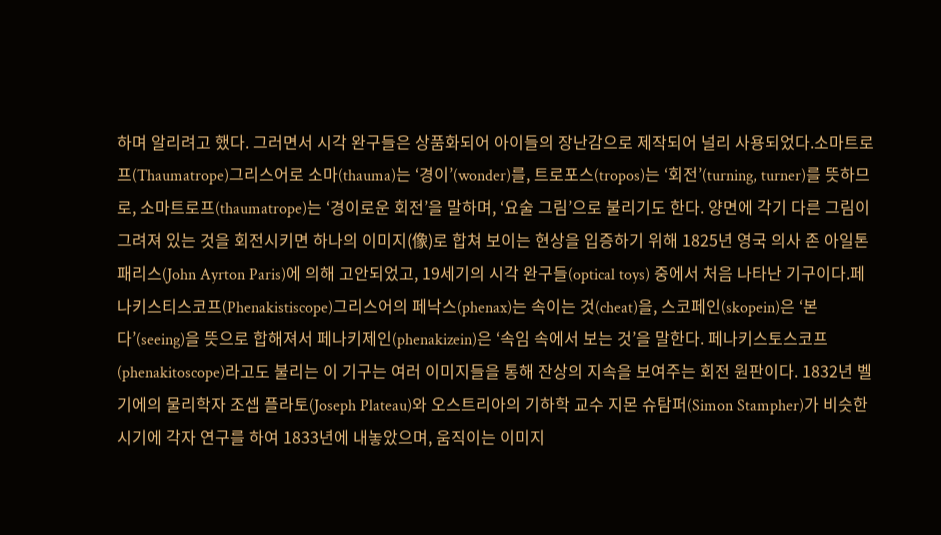하며 알리려고 했다. 그러면서 시각 완구들은 상품화되어 아이들의 장난감으로 제작되어 널리 사용되었다.소마트로프(Thaumatrope)그리스어로 소마(thauma)는 ‘경이’(wonder)를, 트로포스(tropos)는 ‘회전’(turning, turner)를 뜻하므로, 소마트로프(thaumatrope)는 ‘경이로운 회전’을 말하며, ‘요술 그림’으로 불리기도 한다. 양면에 각기 다른 그림이 그려져 있는 것을 회전시키면 하나의 이미지(像)로 합쳐 보이는 현상을 입증하기 위해 1825년 영국 의사 존 아일톤 패리스(John Ayrton Paris)에 의해 고안되었고, 19세기의 시각 완구들(optical toys) 중에서 처음 나타난 기구이다.페나키스티스코프(Phenakistiscope)그리스어의 페낙스(phenax)는 속이는 것(cheat)을, 스코페인(skopein)은 ‘본다’(seeing)을 뜻으로 합해져서 페나키제인(phenakizein)은 ‘속임 속에서 보는 것’을 말한다. 페나키스토스코프(phenakitoscope)라고도 불리는 이 기구는 여러 이미지들을 통해 잔상의 지속을 보여주는 회전 원판이다. 1832년 벨기에의 물리학자 조셉 플라토(Joseph Plateau)와 오스트리아의 기하학 교수 지몬 슈탐퍼(Simon Stampher)가 비슷한 시기에 각자 연구를 하여 1833년에 내놓았으며, 움직이는 이미지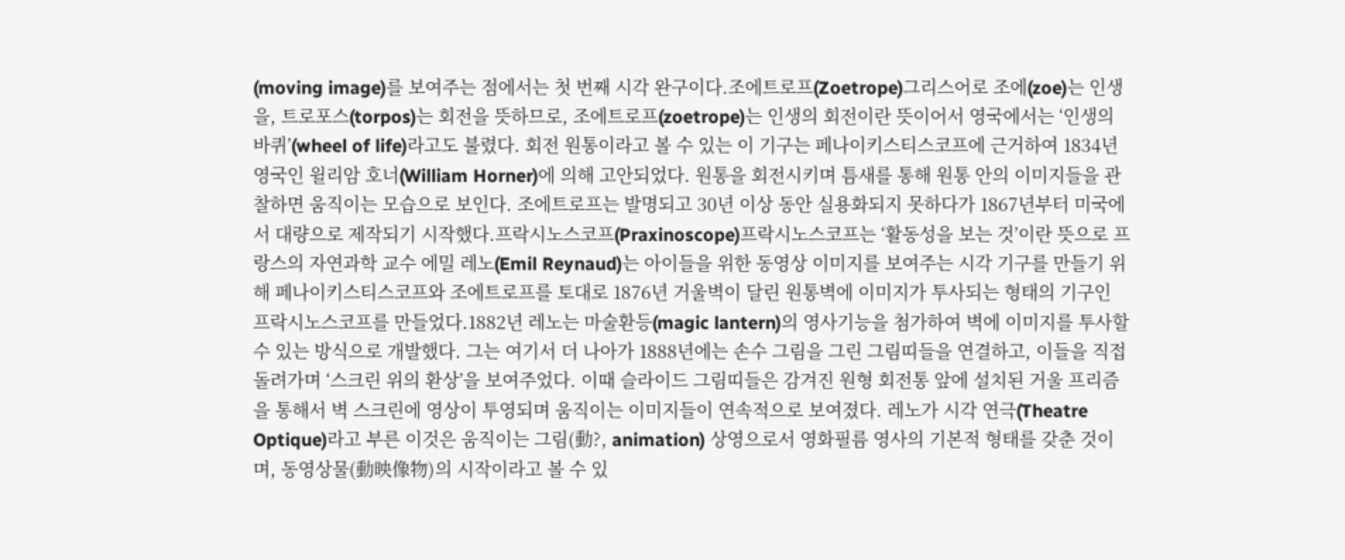(moving image)를 보여주는 점에서는 첫 번째 시각 완구이다.조에트로프(Zoetrope)그리스어로 조에(zoe)는 인생을, 트로포스(torpos)는 회전을 뜻하므로, 조에트로프(zoetrope)는 인생의 회전이란 뜻이어서 영국에서는 ‘인생의 바퀴’(wheel of life)라고도 불렸다. 회전 원통이라고 볼 수 있는 이 기구는 페나이키스티스코프에 근거하여 1834년 영국인 윌리암 호너(William Horner)에 의해 고안되었다. 원통을 회전시키며 틈새를 통해 원통 안의 이미지들을 관찰하면 움직이는 모습으로 보인다. 조에트로프는 발명되고 30년 이상 동안 실용화되지 못하다가 1867년부터 미국에서 대량으로 제작되기 시작했다.프락시노스코프(Praxinoscope)프락시노스코프는 ‘활동성을 보는 것’이란 뜻으로 프랑스의 자연과학 교수 에밀 레노(Emil Reynaud)는 아이들을 위한 동영상 이미지를 보여주는 시각 기구를 만들기 위해 페나이키스티스코프와 조에트로프를 토대로 1876년 거울벽이 달린 원통벽에 이미지가 투사되는 형태의 기구인 프락시노스코프를 만들었다.1882년 레노는 마술환등(magic lantern)의 영사기능을 첨가하여 벽에 이미지를 투사할 수 있는 방식으로 개발했다. 그는 여기서 더 나아가 1888년에는 손수 그림을 그린 그림띠들을 연결하고, 이들을 직접 돌려가며 ‘스크린 위의 환상’을 보여주었다. 이때 슬라이드 그림띠들은 감겨진 원형 회전통 앞에 설치된 거울 프리즘을 통해서 벽 스크린에 영상이 투영되며 움직이는 이미지들이 연속적으로 보여졌다. 레노가 시각 연극(Theatre Optique)라고 부른 이것은 움직이는 그림(動?, animation) 상영으로서 영화필름 영사의 기본적 형태를 갖춘 것이며, 동영상물(動映像物)의 시작이라고 볼 수 있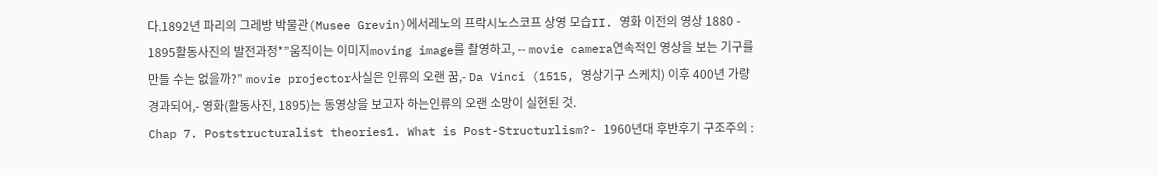다.1892년 파리의 그레방 박물관(Musee Grevin)에서레노의 프락시노스코프 상영 모습II. 영화 이전의 영상 1880 - 1895활동사진의 발전과정*”움직이는 이미지moving image를 촬영하고, -- movie camera연속적인 영상을 보는 기구를 만들 수는 없을까?” movie projector사실은 인류의 오랜 꿈,- Da Vinci (1515, 영상기구 스케치) 이후 400년 가량 경과되어,- 영화(활동사진, 1895)는 동영상을 보고자 하는인류의 오랜 소망이 실현된 것.
Chap 7. Poststructuralist theories1. What is Post-Structurlism?- 1960년대 후반후기 구조주의 :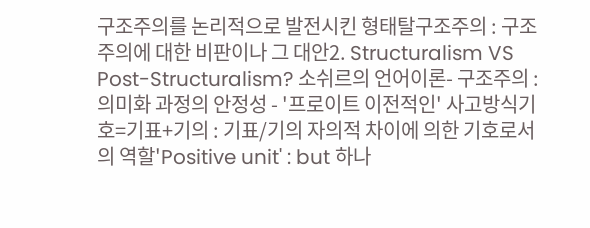구조주의를 논리적으로 발전시킨 형태탈구조주의 : 구조주의에 대한 비판이나 그 대안2. Structuralism VS Post-Structuralism? 소쉬르의 언어이론- 구조주의 : 의미화 과정의 안정성 - '프로이트 이전적인' 사고방식기호=기표+기의 : 기표/기의 자의적 차이에 의한 기호로서의 역할'Positive unit' : but 하나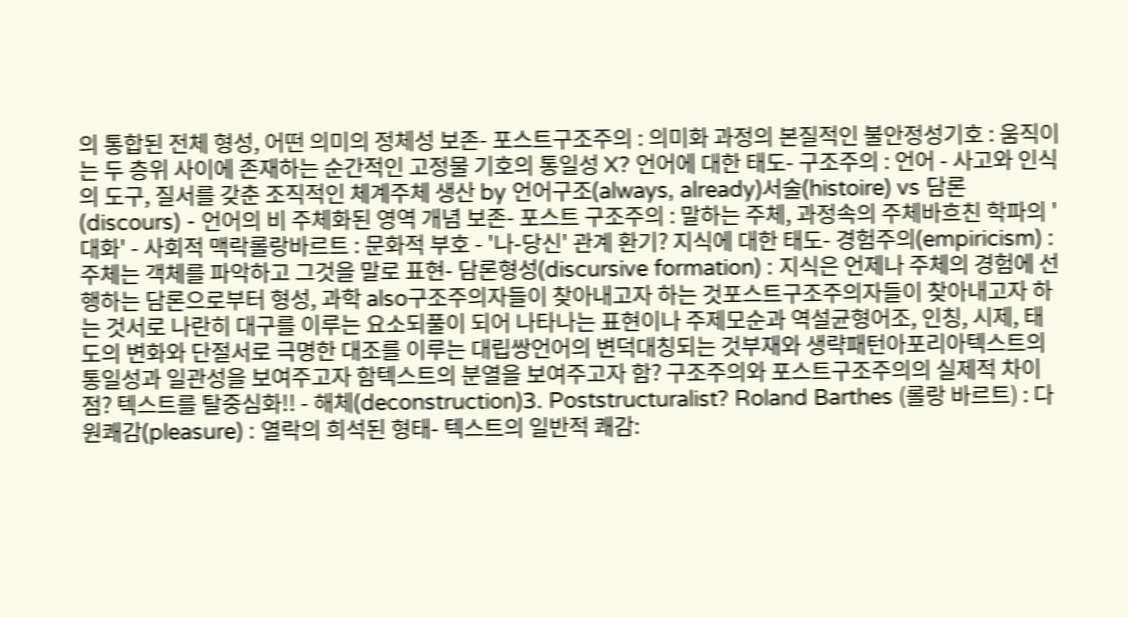의 통합된 전체 형성, 어떤 의미의 정체성 보존- 포스트구조주의 : 의미화 과정의 본질적인 불안정성기호 : 움직이는 두 층위 사이에 존재하는 순간적인 고정물 기호의 통일성 X? 언어에 대한 태도- 구조주의 : 언어 - 사고와 인식의 도구, 질서를 갖춘 조직적인 체계주체 생산 by 언어구조(always, already)서술(histoire) vs 담론(discours) - 언어의 비 주체화된 영역 개념 보존- 포스트 구조주의 : 말하는 주체, 과정속의 주체바흐친 학파의 '대화' - 사회적 맥락롤랑바르트 : 문화적 부호 - '나-당신' 관계 환기? 지식에 대한 태도- 경험주의(empiricism) : 주체는 객체를 파악하고 그것을 말로 표현- 담론형성(discursive formation) : 지식은 언제나 주체의 경험에 선행하는 담론으로부터 형성, 과학 also구조주의자들이 찾아내고자 하는 것포스트구조주의자들이 찾아내고자 하는 것서로 나란히 대구를 이루는 요소되풀이 되어 나타나는 표현이나 주제모순과 역설균형어조, 인칭, 시제, 태도의 변화와 단절서로 극명한 대조를 이루는 대립쌍언어의 변덕대칭되는 것부재와 생략패턴아포리아텍스트의 통일성과 일관성을 보여주고자 함텍스트의 분열을 보여주고자 함? 구조주의와 포스트구조주의의 실제적 차이점? 텍스트를 탈중심화!! - 해체(deconstruction)3. Poststructuralist? Roland Barthes (롤랑 바르트) : 다원쾌감(pleasure) : 열락의 희석된 형태- 텍스트의 일반적 쾌감: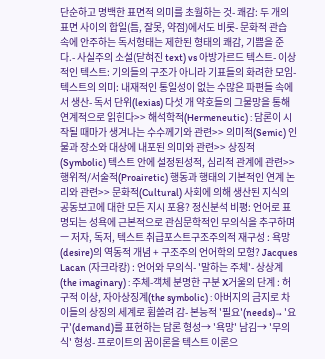단순하고 명백한 표면적 의미를 초월하는 것- 쾌감: 두 개의 표면 사이의 합일(틈, 잘못, 약점)에서도 비롯- 문화적 관습 속에 안주하는 독서형태는 제한된 형태의 쾌감, 기쁨을 준다.- 사실주의 소설(닫혀진 text) vs 아방가르드 텍스트- 이상적인 텍스트: 기의들의 구조가 아니라 기표들의 화려한 모임- 텍스트의 의미: 내재적인 통일성이 없는 수많은 파편들 속에서 생산- 독서 단위(lexias) 다섯 개 약호들의 그물망을 통해 연계적으로 읽힌다>> 해석학적(Hermeneutic) : 담론이 시작될 때마가 생겨나는 수수께기와 관련>> 의미적(Semic) 인물과 장소와 대상에 내포된 의미와 관련>> 상징적(Symbolic) 텍스트 안에 설정된성적, 심리적 관계에 관련>> 행위적/서술적(Proairetic) 행동과 행태의 기본적인 연계 논리와 관련>> 문화적(Cultural) 사회에 의해 생산된 지식의 공동보고에 대한 모든 지시 포용? 정신분석 비평: 언어로 표명되는 성욕에 근본적으로 관심문학적인 무의식을 추구하며ㅡ 저자, 독저, 텍스트 취급포스트구조주의적 재구성 : 욕망(desire)의 역동적 개념 + 구조주의 언어학의 모형? Jacques Lacan (자크라캉) : 언어와 무의식- '말하는 주체'- 상상계(the imaginary) : 주체-객체 분명한 구분 X거울의 단계 : 허구적 이상, 자아상징계(the symbolic) : 아버지의 금지로 차이들의 상징의 세계로 휩쓸려 감- 본능적 '필요'(needs)→ '요구'(demand)를 표현하는 담론 형성→ '욕망' 남김→ '무의식' 형성- 프로이트의 꿈이론을 텍스트 이론으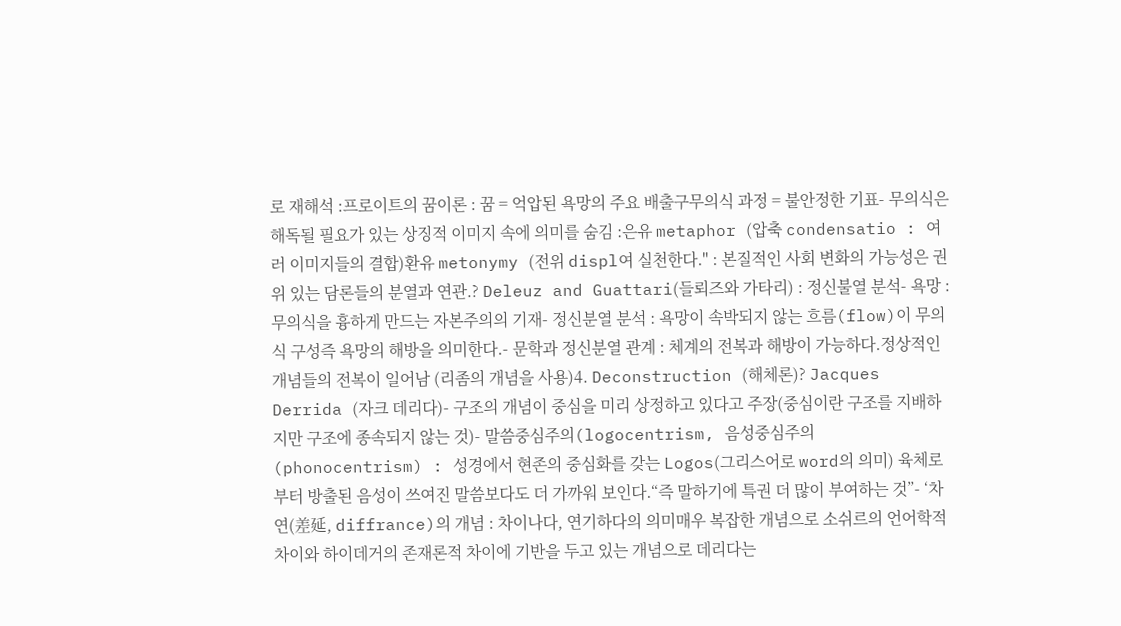로 재해석 :프로이트의 꿈이론 : 꿈 = 억압된 욕망의 주요 배출구무의식 과정 = 불안정한 기표- 무의식은 해독될 필요가 있는 상징적 이미지 속에 의미를 숨김 :은유 metaphor (압축 condensatio : 여러 이미지들의 결합)환유 metonymy (전위 displ여 실천한다." : 본질적인 사회 변화의 가능성은 권위 있는 담론들의 분열과 연관.? Deleuz and Guattari(들뢰즈와 가타리) : 정신불열 분석- 욕망 : 무의식을 흉하게 만드는 자본주의의 기재- 정신분열 분석 : 욕망이 속박되지 않는 흐름(flow)이 무의식 구성즉 욕망의 해방을 의미한다.- 문학과 정신분열 관계 : 체계의 전복과 해방이 가능하다.정상적인 개념들의 전복이 일어남 (리좀의 개념을 사용)4. Deconstruction (해체론)? Jacques Derrida (자크 데리다)- 구조의 개념이 중심을 미리 상정하고 있다고 주장(중심이란 구조를 지배하지만 구조에 종속되지 않는 것)- 말씀중심주의(logocentrism, 음성중심주의(phonocentrism) : 성경에서 현존의 중심화를 갖는 Logos(그리스어로 word의 의미) 육체로부터 방출된 음성이 쓰여진 말씀보다도 더 가까워 보인다.“즉 말하기에 특권 더 많이 부여하는 것”- ‘차연(差延, diffrance)의 개념 : 차이나다, 연기하다의 의미매우 복잡한 개념으로 소쉬르의 언어학적 차이와 하이데거의 존재론적 차이에 기반을 두고 있는 개념으로 데리다는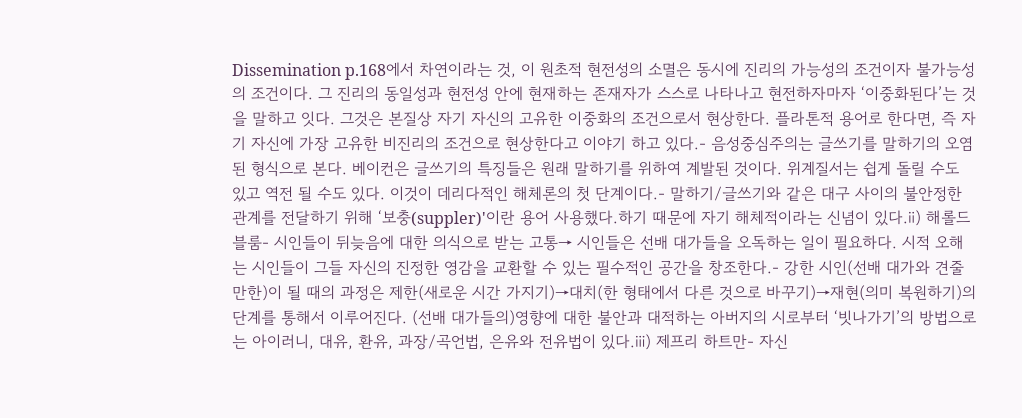Dissemination p.168에서 차연이라는 것, 이 원초적 현전성의 소멸은 동시에 진리의 가능성의 조건이자 불가능성의 조건이다. 그 진리의 동일성과 현전성 안에 현재하는 존재자가 스스로 나타나고 현전하자마자 ‘이중화된다’는 것을 말하고 잇다. 그것은 본질상 자기 자신의 고유한 이중화의 조건으로서 현상한다. 플라톤적 용어로 한다면, 즉 자기 자신에 가장 고유한 비진리의 조건으로 현상한다고 이야기 하고 있다.- 음성중심주의는 글쓰기를 말하기의 오염된 형식으로 본다. 베이컨은 글쓰기의 특징들은 원래 말하기를 위하여 계발된 것이다. 위계질서는 쉽게 돌릴 수도 있고 역전 될 수도 있다. 이것이 데리다적인 해체론의 첫 단계이다.- 말하기/글쓰기와 같은 대구 사이의 불안정한 관계를 전달하기 위해 ‘보충(suppler)'이란 용어 사용했다.하기 때문에 자기 해체적이라는 신념이 있다.ⅱ) 해롤드 블룸- 시인들이 뒤늦음에 대한 의식으로 받는 고통→ 시인들은 선배 대가들을 오독하는 일이 필요하다. 시적 오해는 시인들이 그들 자신의 진정한 영감을 교환할 수 있는 필수적인 공간을 창조한다.- 강한 시인(선배 대가와 견줄만한)이 될 때의 과정은 제한(새로운 시간 가지기)→대치(한 형태에서 다른 것으로 바꾸기)→재현(의미 복원하기)의 단계를 통해서 이루어진다. (선배 대가들의)영향에 대한 불안과 대적하는 아버지의 시로부터 ‘빗나가기’의 방법으로는 아이러니, 대유, 환유, 과장/곡언법, 은유와 전유법이 있다.ⅲ) 제프리 하트만- 자신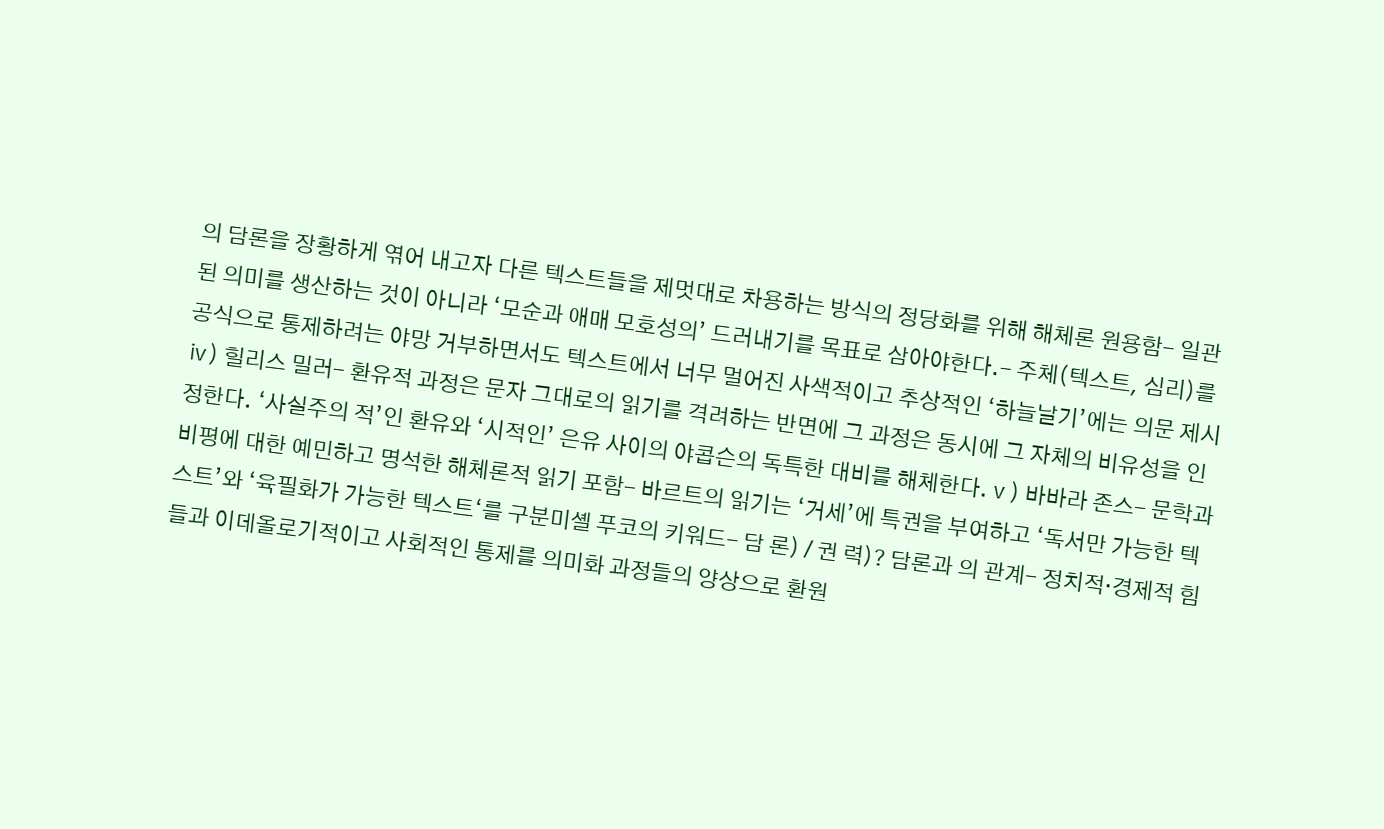의 담론을 장황하게 엮어 내고자 다른 텍스트들을 제멋대로 차용하는 방식의 정당화를 위해 해체론 원용함- 일관된 의미를 생산하는 것이 아니라 ‘모순과 애매 모호성의’ 드러내기를 목표로 삼아야한다.- 주체(텍스트, 심리)를 공식으로 통제하려는 야망 거부하면서도 텍스트에서 너무 멀어진 사색적이고 추상적인 ‘하늘날기’에는 의문 제시ⅳ) 힐리스 밀러- 환유적 과정은 문자 그대로의 읽기를 격려하는 반면에 그 과정은 동시에 그 자체의 비유성을 인정한다. ‘사실주의 적’인 환유와 ‘시적인’ 은유 사이의 야콥슨의 독특한 대비를 해체한다.ⅴ) 바바라 존스- 문학과 비평에 대한 예민하고 명석한 해체론적 읽기 포함- 바르트의 읽기는 ‘거세’에 특권을 부여하고 ‘독서만 가능한 텍스트’와 ‘육필화가 가능한 텍스트‘를 구분미셸 푸코의 키워드- 담 론) / 권 력)? 담론과 의 관계- 정치적·경제적 힘들과 이데올로기적이고 사회적인 통제를 의미화 과정들의 양상으로 환원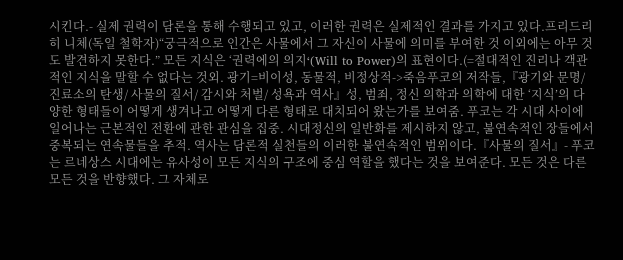시킨다.- 실제 권력이 담론을 통해 수행되고 있고, 이러한 권력은 실제적인 결과를 가지고 있다.프리드리히 니체(독일 철학자)“궁극적으로 인간은 사물에서 그 자신이 사물에 의미를 부여한 것 이외에는 아무 것도 발견하지 못한다.” 모든 지식은 ‘권력에의 의지‘(Will to Power)의 표현이다.(=절대적인 진리나 객관적인 지식을 말할 수 없다는 것외. 광기=비이성, 동물적, 비정상적->죽음푸코의 저작들,『광기와 문명/ 진료소의 탄생/ 사물의 질서/ 감시와 처벌/ 성욕과 역사』성, 범죄, 정신 의학과 의학에 대한 ‘지식’의 다양한 형태들이 어떻게 생겨나고 어떻게 다른 형태로 대치되어 왔는가를 보여줌. 푸코는 각 시대 사이에 일어나는 근본적인 전환에 관한 관심을 집중. 시대정신의 일반화를 제시하지 않고, 불연속적인 장들에서 중복되는 연속물들을 추적. 역사는 담론적 실천들의 이러한 불연속적인 범위이다.『사물의 질서』- 푸코는 르네상스 시대에는 유사성이 모든 지식의 구조에 중심 역할을 했다는 것을 보여준다. 모든 것은 다른 모든 것을 반향했다. 그 자체로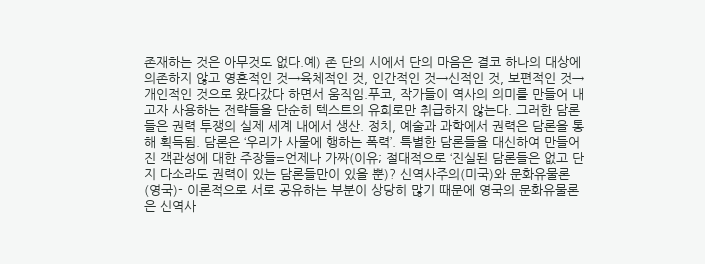존재하는 것은 아무것도 없다.예) 존 단의 시에서 단의 마음은 결코 하나의 대상에 의존하지 않고 영혼적인 것→육체적인 것, 인간적인 것→신적인 것, 보편적인 것→개인적인 것으로 왔다갔다 하면서 움직임.푸코, 작가들이 역사의 의미를 만들어 내고자 사용하는 전략들을 단순히 텍스트의 유희로만 취급하지 않는다. 그러한 담론들은 권력 투쟁의 실제 세계 내에서 생산. 정치, 예술과 과학에서 권력은 담론을 통해 획득됨. 담론은 ‘우리가 사물에 행하는 폭력’. 특별한 담론들을 대신하여 만들어진 객관성에 대한 주장들=언제나 가짜(이유; 절대적으로 ‘진실된 담론들은 없고 단지 다소라도 권력이 있는 담론들만이 있을 뿐)? 신역사주의(미국)와 문화유물론(영국)- 이론적으로 서로 공유하는 부분이 상당히 많기 때문에 영국의 문화유물론은 신역사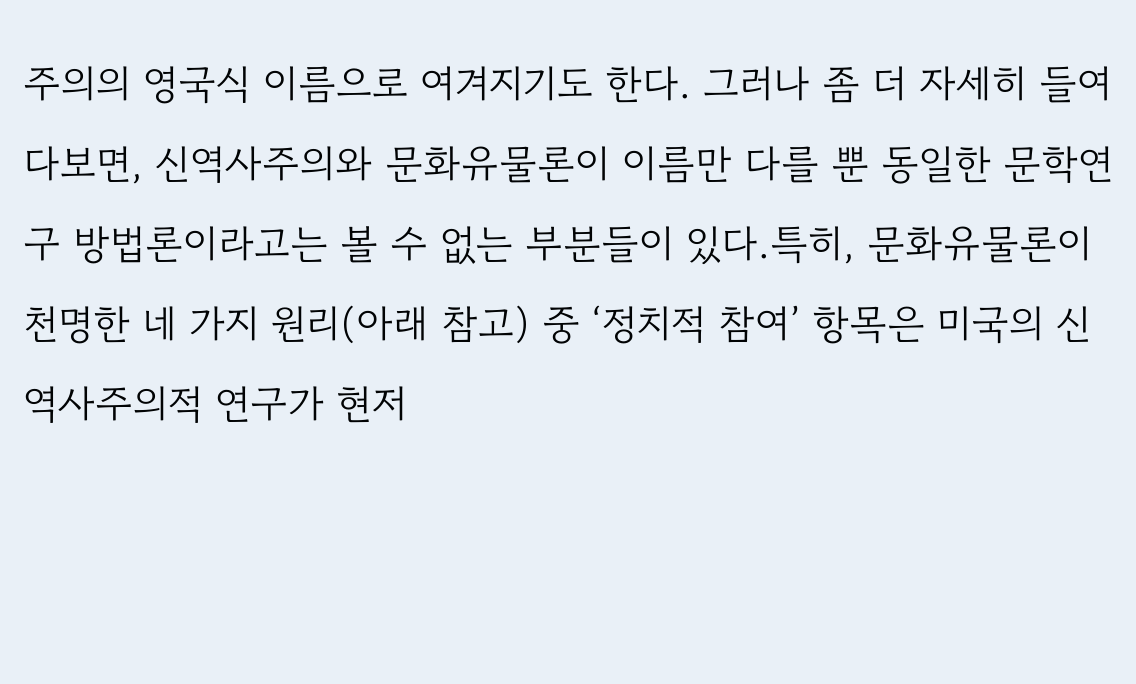주의의 영국식 이름으로 여겨지기도 한다. 그러나 좀 더 자세히 들여다보면, 신역사주의와 문화유물론이 이름만 다를 뿐 동일한 문학연구 방법론이라고는 볼 수 없는 부분들이 있다.특히, 문화유물론이 천명한 네 가지 원리(아래 참고) 중 ‘정치적 참여’ 항목은 미국의 신역사주의적 연구가 현저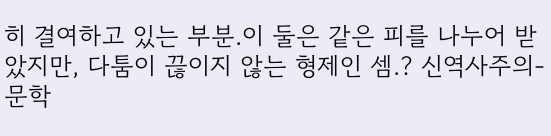히 결여하고 있는 부분.이 둘은 같은 피를 나누어 받았지만, 다툼이 끊이지 않는 형제인 셈.? 신역사주의- 문학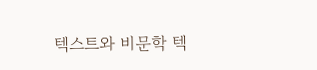텍스트와 비문학 텍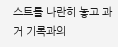스트를 나란히 놓고 과거 기록과의